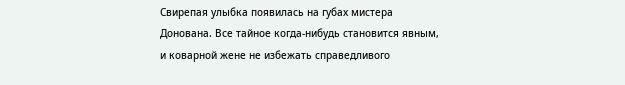Свирепая улыбка появилась на губах мистера Донована. Все тайное когда-нибудь становится явным, и коварной жене не избежать справедливого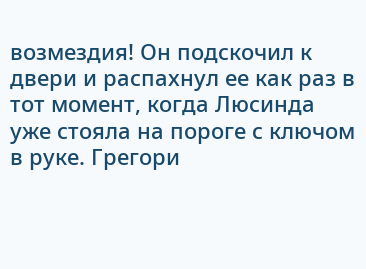возмездия! Он подскочил к двери и распахнул ее как раз в тот момент, когда Люсинда уже стояла на пороге с ключом в руке. Грегори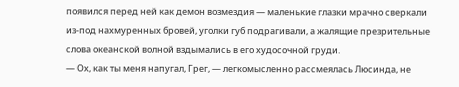появился перед ней как демон возмездия — маленькие глазки мрачно сверкали из-под нахмуренных бровей, уголки губ подрагивали, а жалящие презрительные слова океанской волной вздымались в его худосочной груди.
— Ох, как ты меня напугал, Грег, — легкомысленно рассмеялась Люсинда, не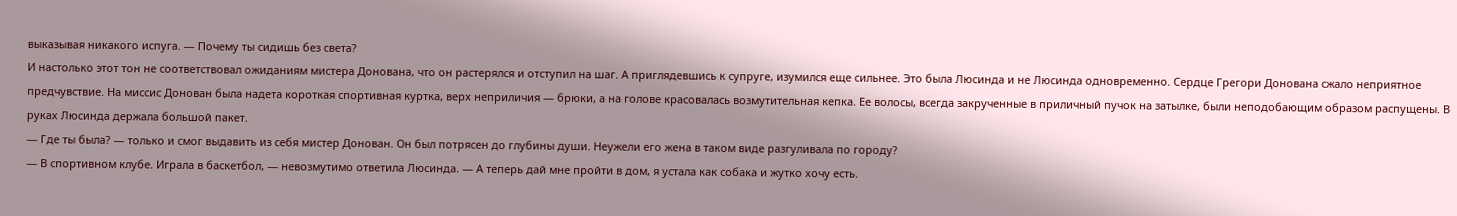выказывая никакого испуга. — Почему ты сидишь без света?
И настолько этот тон не соответствовал ожиданиям мистера Донована, что он растерялся и отступил на шаг. А приглядевшись к супруге, изумился еще сильнее. Это была Люсинда и не Люсинда одновременно. Сердце Грегори Донована сжало неприятное предчувствие. На миссис Донован была надета короткая спортивная куртка, верх неприличия — брюки, а на голове красовалась возмутительная кепка. Ее волосы, всегда закрученные в приличный пучок на затылке, были неподобающим образом распущены. В руках Люсинда держала большой пакет.
— Где ты была? — только и смог выдавить из себя мистер Донован. Он был потрясен до глубины души. Неужели его жена в таком виде разгуливала по городу?
— В спортивном клубе. Играла в баскетбол, — невозмутимо ответила Люсинда. — А теперь дай мне пройти в дом, я устала как собака и жутко хочу есть.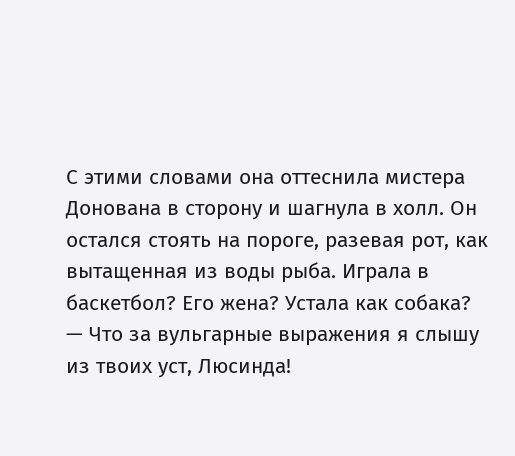С этими словами она оттеснила мистера Донована в сторону и шагнула в холл. Он остался стоять на пороге, разевая рот, как вытащенная из воды рыба. Играла в баскетбол? Его жена? Устала как собака?
— Что за вульгарные выражения я слышу из твоих уст, Люсинда!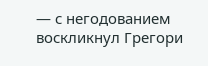— с негодованием воскликнул Грегори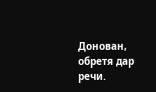Донован, обретя дар речи.